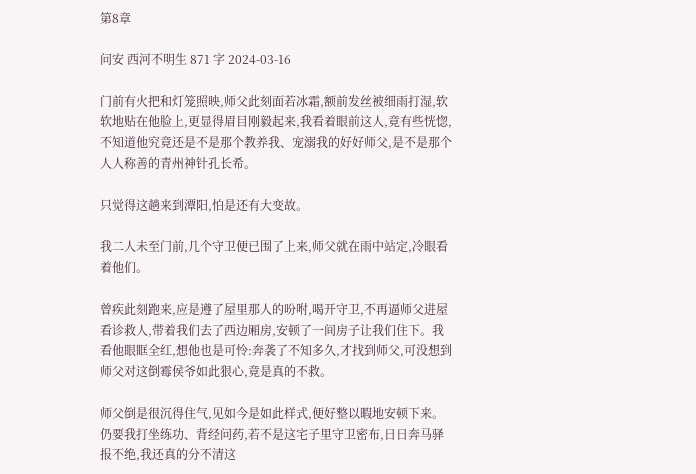第8章

问安 西河不明生 871 字 2024-03-16

门前有火把和灯笼照映,师父此刻面若冰霜,额前发丝被细雨打湿,软软地贴在他脸上,更显得眉目刚毅起来,我看着眼前这人,竟有些恍惚,不知道他究竟还是不是那个教养我、宠溺我的好好师父,是不是那个人人称善的青州神针孔长希。

只觉得这趟来到潭阳,怕是还有大变故。

我二人未至门前,几个守卫便已围了上来,师父就在雨中站定,冷眼看着他们。

曾疾此刻跑来,应是遵了屋里那人的吩咐,喝开守卫,不再逼师父进屋看诊救人,带着我们去了西边厢房,安顿了一间房子让我们住下。我看他眼眶全红,想他也是可怜:奔袭了不知多久,才找到师父,可没想到师父对这倒霉侯爷如此狠心,竟是真的不救。

师父倒是很沉得住气,见如今是如此样式,便好整以暇地安顿下来。仍要我打坐练功、背经问药,若不是这宅子里守卫密布,日日奔马驿报不绝,我还真的分不清这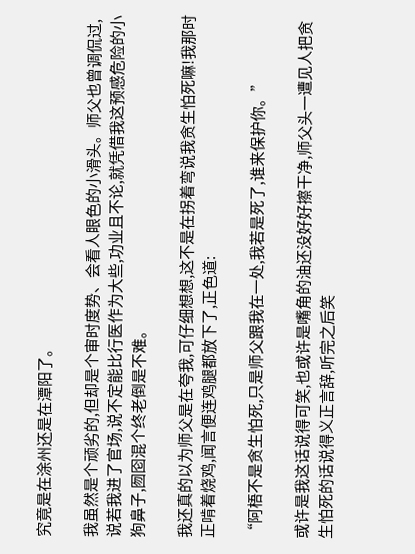究竟是在涂州还是在潭阳了。

我虽然是个顽劣的,但却是个审时度势、会看人眼色的小滑头。师父也曾调侃过,说若我进了官场,说不定能比行医作为大些,功业且不论,就凭借我这预感危险的小狗鼻子,囫囵混个终老倒是不难。

我还真的以为师父是在夸我,可仔细想想,这不是在拐着弯说我贪生怕死嘛!我那时正啃着烧鸡,闻言便连鸡腿都放下了,正色道:

“阿梧不是贪生怕死,只是师父跟我在一处,我若是死了,谁来保护你。”

或许是我这话说得可笑,也或许是嘴角的油还没好好擦干净,师父头一遭见人把贪生怕死的话说得义正言辞,听完之后笑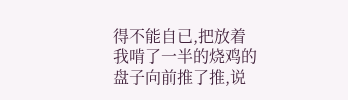得不能自已,把放着我啃了一半的烧鸡的盘子向前推了推,说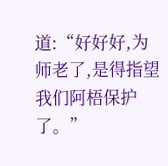道:“好好好,为师老了,是得指望我们阿梧保护了。”